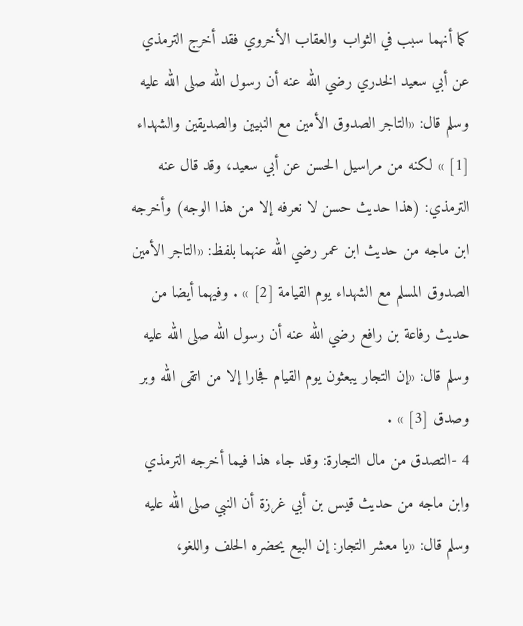كما أنهما سبب في الثواب والعقاب الأخروي فقد أخرج الترمذي عن أبي سعيد الخدري رضي الله عنه أن رسول الله صلى الله عليه وسلم قال: «التاجر الصدوق الأمين مع النبيين والصديقين والشهداء [1] » لكنه من مراسيل الحسن عن أبي سعيد، وقد قال عنه الترمذي: (هذا حديث حسن لا نعرفه إلا من هذا الوجه) وأخرجه ابن ماجه من حديث ابن عمر رضي الله عنهما بلفظ: «التاجر الأمين الصدوق المسلم مع الشهداء يوم القيامة [2] » . وفيهما أيضا من حديث رفاعة بن رافع رضي الله عنه أن رسول الله صلى الله عليه وسلم قال: «إن التجار يبعثون يوم القيام فجارا إلا من اتقى الله وبر وصدق [3] » .
4 -التصدق من مال التجارة: وقد جاء هذا فيما أخرجه الترمذي وابن ماجه من حديث قيس بن أبي غرزة أن النبي صلى الله عليه وسلم قال: «يا معشر التجار: إن البيع يحضره الحلف واللغو،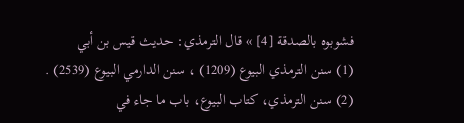فشوبوه بالصدقة [4] » قال الترمذي: حديث قيس بن أبي
(1) سنن الترمذي البيوع (1209) ، سنن الدارمي البيوع (2539) .
(2) سنن الترمذي، كتاب البيوع، باب ما جاء في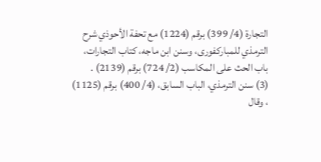التجارة (4/ 399) برقم (1224) مع تحفة الأحوذي شرح الترمذي للمباركفورى، وسنن ابن ماجه، كتاب التجارات، باب الحث على المكاسب (2/ 724) برقم (2139) .
(3) سنن الترمذي، الباب السابق، (4/ 400) برقم (1125) ، وقال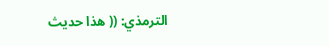الترمذي: (( هذا حديث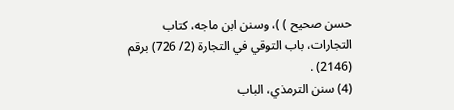حسن صحيح ) )، وسنن ابن ماجه، كتاب التجارات، باب التوقي في التجارة (2/ 726) برقم (2146) .
(4) سنن الترمذي، الباب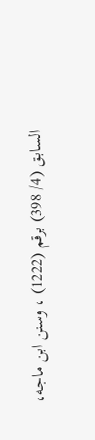السابق (4/ 398) برقم (1222) ، وسنن ابن ماجه،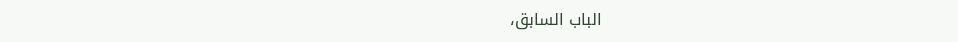الباب السابق،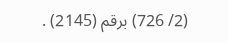(2/ 726) برقم (2145) .